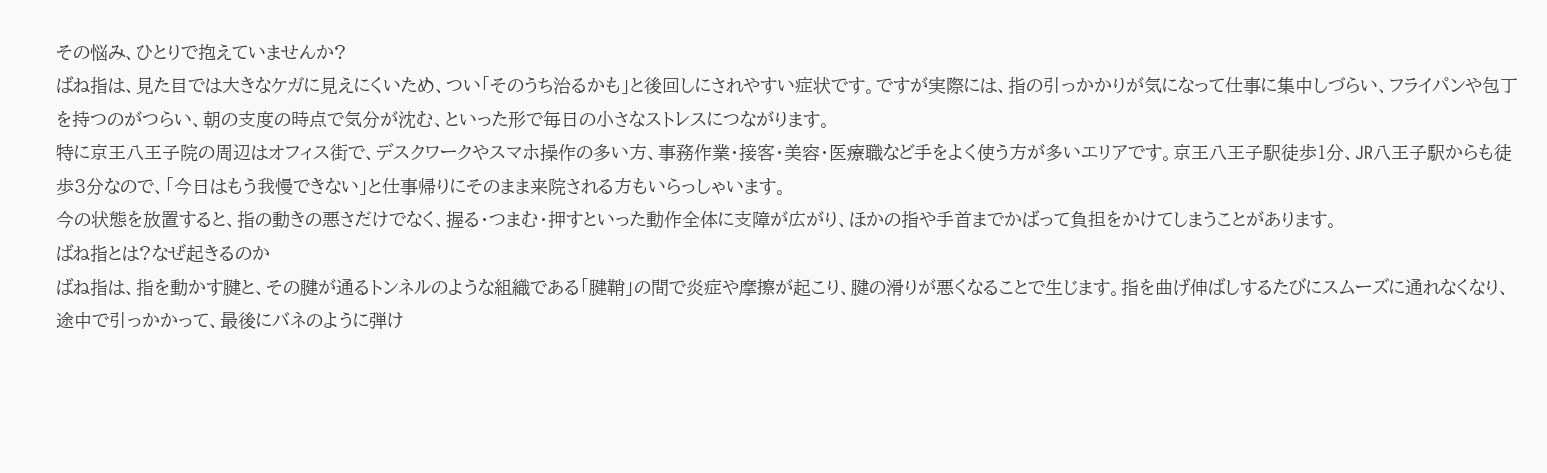その悩み、ひとりで抱えていませんか?
ばね指は、見た目では大きなケガに見えにくいため、つい「そのうち治るかも」と後回しにされやすい症状です。ですが実際には、指の引っかかりが気になって仕事に集中しづらい、フライパンや包丁を持つのがつらい、朝の支度の時点で気分が沈む、といった形で毎日の小さなストレスにつながります。
特に京王八王子院の周辺はオフィス街で、デスクワークやスマホ操作の多い方、事務作業・接客・美容・医療職など手をよく使う方が多いエリアです。京王八王子駅徒歩1分、JR八王子駅からも徒歩3分なので、「今日はもう我慢できない」と仕事帰りにそのまま来院される方もいらっしゃいます。
今の状態を放置すると、指の動きの悪さだけでなく、握る・つまむ・押すといった動作全体に支障が広がり、ほかの指や手首までかばって負担をかけてしまうことがあります。
ばね指とは?なぜ起きるのか
ばね指は、指を動かす腱と、その腱が通るトンネルのような組織である「腱鞘」の間で炎症や摩擦が起こり、腱の滑りが悪くなることで生じます。指を曲げ伸ばしするたびにスムーズに通れなくなり、途中で引っかかって、最後にバネのように弾け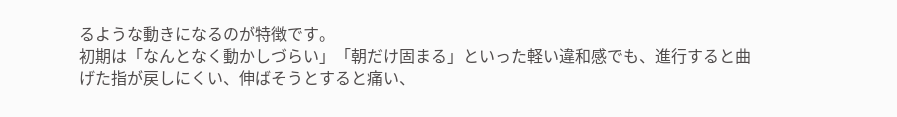るような動きになるのが特徴です。
初期は「なんとなく動かしづらい」「朝だけ固まる」といった軽い違和感でも、進行すると曲げた指が戻しにくい、伸ばそうとすると痛い、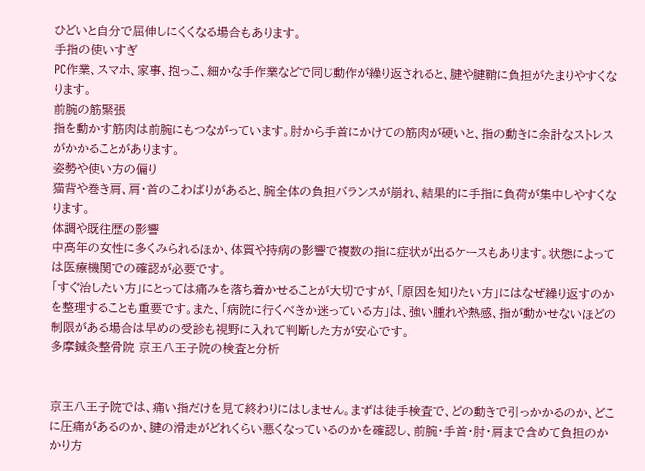ひどいと自分で屈伸しにくくなる場合もあります。
手指の使いすぎ
PC作業、スマホ、家事、抱っこ、細かな手作業などで同じ動作が繰り返されると、腱や腱鞘に負担がたまりやすくなります。
前腕の筋緊張
指を動かす筋肉は前腕にもつながっています。肘から手首にかけての筋肉が硬いと、指の動きに余計なストレスがかかることがあります。
姿勢や使い方の偏り
猫背や巻き肩、肩・首のこわばりがあると、腕全体の負担バランスが崩れ、結果的に手指に負荷が集中しやすくなります。
体調や既往歴の影響
中高年の女性に多くみられるほか、体質や持病の影響で複数の指に症状が出るケースもあります。状態によっては医療機関での確認が必要です。
「すぐ治したい方」にとっては痛みを落ち着かせることが大切ですが、「原因を知りたい方」にはなぜ繰り返すのかを整理することも重要です。また、「病院に行くべきか迷っている方」は、強い腫れや熱感、指が動かせないほどの制限がある場合は早めの受診も視野に入れて判断した方が安心です。
多摩鍼灸整骨院 京王八王子院の検査と分析


京王八王子院では、痛い指だけを見て終わりにはしません。まずは徒手検査で、どの動きで引っかかるのか、どこに圧痛があるのか、腱の滑走がどれくらい悪くなっているのかを確認し、前腕・手首・肘・肩まで含めて負担のかかり方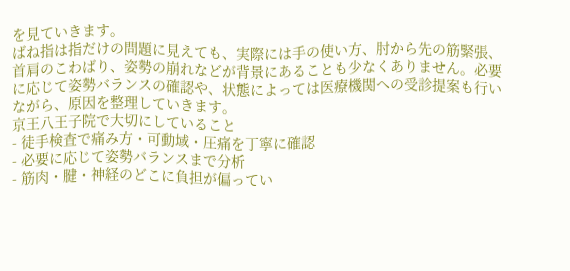を見ていきます。
ばね指は指だけの問題に見えても、実際には手の使い方、肘から先の筋緊張、首肩のこわばり、姿勢の崩れなどが背景にあることも少なくありません。必要に応じて姿勢バランスの確認や、状態によっては医療機関への受診提案も行いながら、原因を整理していきます。
京王八王子院で大切にしていること
- 徒手検査で痛み方・可動域・圧痛を丁寧に確認
- 必要に応じて姿勢バランスまで分析
- 筋肉・腱・神経のどこに負担が偏ってい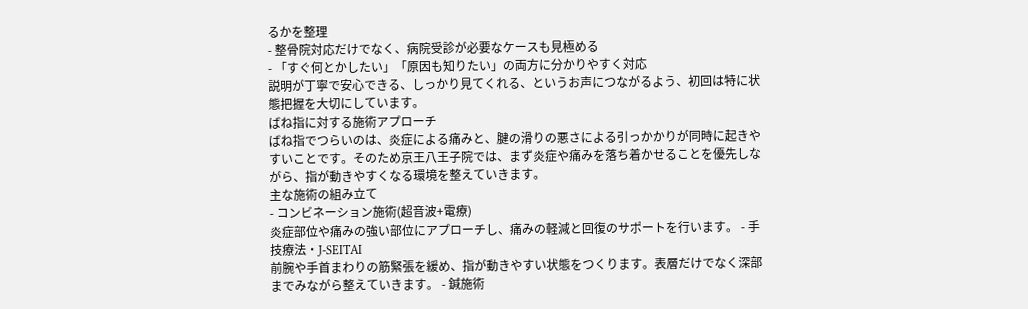るかを整理
- 整骨院対応だけでなく、病院受診が必要なケースも見極める
- 「すぐ何とかしたい」「原因も知りたい」の両方に分かりやすく対応
説明が丁寧で安心できる、しっかり見てくれる、というお声につながるよう、初回は特に状態把握を大切にしています。
ばね指に対する施術アプローチ
ばね指でつらいのは、炎症による痛みと、腱の滑りの悪さによる引っかかりが同時に起きやすいことです。そのため京王八王子院では、まず炎症や痛みを落ち着かせることを優先しながら、指が動きやすくなる環境を整えていきます。
主な施術の組み立て
- コンビネーション施術(超音波+電療)
炎症部位や痛みの強い部位にアプローチし、痛みの軽減と回復のサポートを行います。 - 手技療法・J-SEITAI
前腕や手首まわりの筋緊張を緩め、指が動きやすい状態をつくります。表層だけでなく深部までみながら整えていきます。 - 鍼施術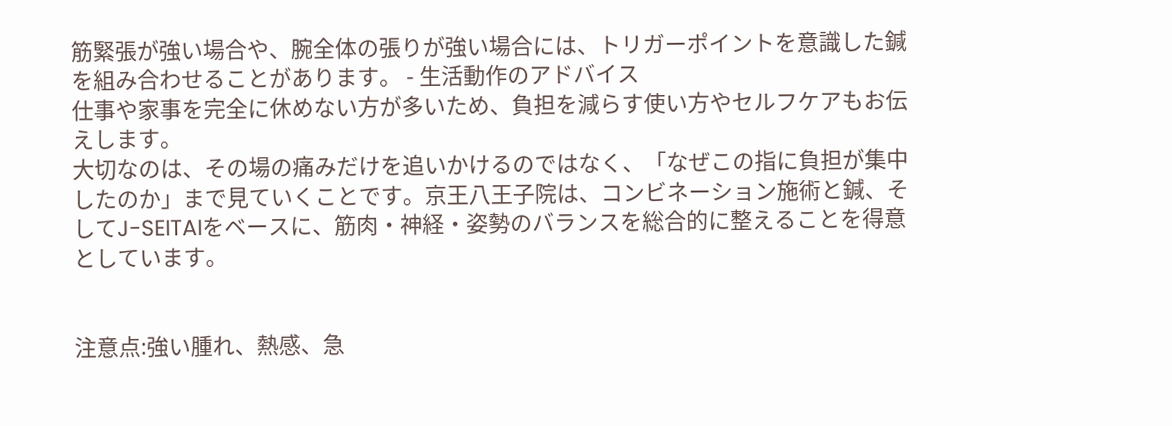筋緊張が強い場合や、腕全体の張りが強い場合には、トリガーポイントを意識した鍼を組み合わせることがあります。 - 生活動作のアドバイス
仕事や家事を完全に休めない方が多いため、負担を減らす使い方やセルフケアもお伝えします。
大切なのは、その場の痛みだけを追いかけるのではなく、「なぜこの指に負担が集中したのか」まで見ていくことです。京王八王子院は、コンビネーション施術と鍼、そしてJ-SEITAIをベースに、筋肉・神経・姿勢のバランスを総合的に整えることを得意としています。


注意点:強い腫れ、熱感、急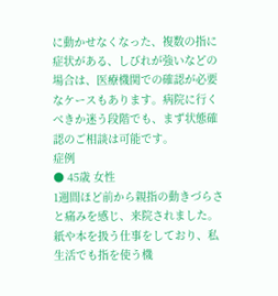に動かせなくなった、複数の指に症状がある、しびれが強いなどの場合は、医療機関での確認が必要なケースもあります。病院に行くべきか迷う段階でも、まず状態確認のご相談は可能です。
症例
● 45歳 女性
1週間ほど前から親指の動きづらさと痛みを感じ、来院されました。紙や本を扱う仕事をしており、私生活でも指を使う機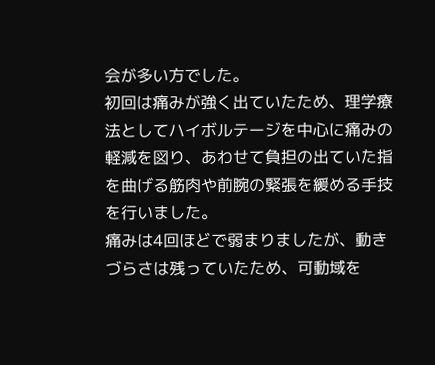会が多い方でした。
初回は痛みが強く出ていたため、理学療法としてハイボルテージを中心に痛みの軽減を図り、あわせて負担の出ていた指を曲げる筋肉や前腕の緊張を緩める手技を行いました。
痛みは4回ほどで弱まりましたが、動きづらさは残っていたため、可動域を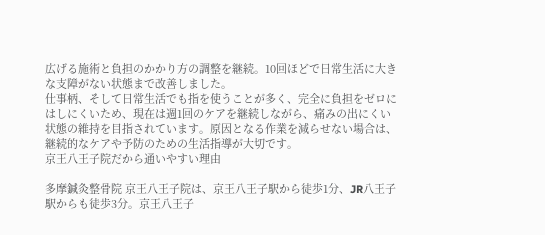広げる施術と負担のかかり方の調整を継続。10回ほどで日常生活に大きな支障がない状態まで改善しました。
仕事柄、そして日常生活でも指を使うことが多く、完全に負担をゼロにはしにくいため、現在は週1回のケアを継続しながら、痛みの出にくい状態の維持を目指されています。原因となる作業を減らせない場合は、継続的なケアや予防のための生活指導が大切です。
京王八王子院だから通いやすい理由

多摩鍼灸整骨院 京王八王子院は、京王八王子駅から徒歩1分、JR八王子駅からも徒歩3分。京王八王子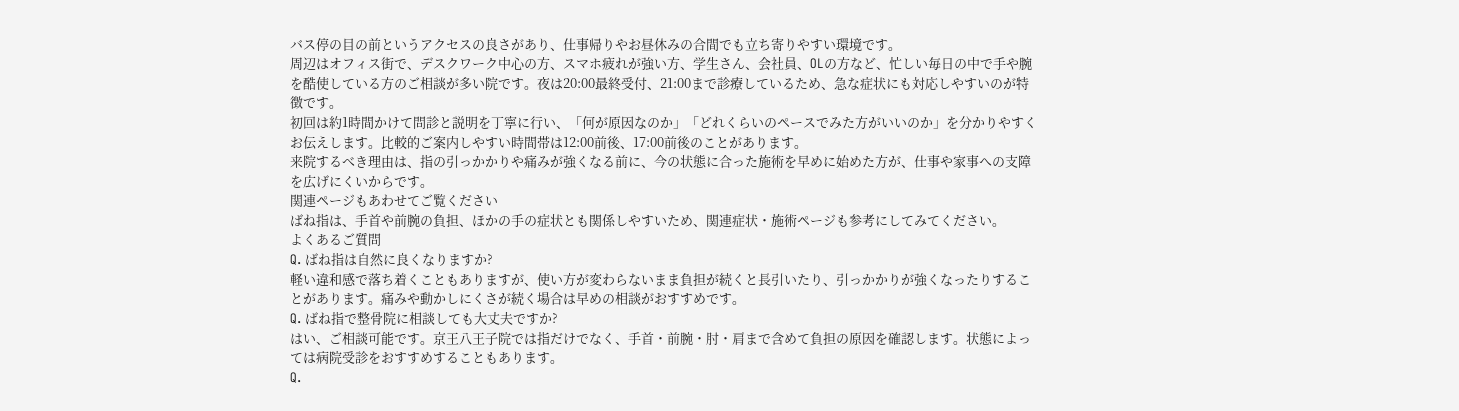バス停の目の前というアクセスの良さがあり、仕事帰りやお昼休みの合間でも立ち寄りやすい環境です。
周辺はオフィス街で、デスクワーク中心の方、スマホ疲れが強い方、学生さん、会社員、OLの方など、忙しい毎日の中で手や腕を酷使している方のご相談が多い院です。夜は20:00最終受付、21:00まで診療しているため、急な症状にも対応しやすいのが特徴です。
初回は約1時間かけて問診と説明を丁寧に行い、「何が原因なのか」「どれくらいのペースでみた方がいいのか」を分かりやすくお伝えします。比較的ご案内しやすい時間帯は12:00前後、17:00前後のことがあります。
来院するべき理由は、指の引っかかりや痛みが強くなる前に、今の状態に合った施術を早めに始めた方が、仕事や家事への支障を広げにくいからです。
関連ページもあわせてご覧ください
ばね指は、手首や前腕の負担、ほかの手の症状とも関係しやすいため、関連症状・施術ページも参考にしてみてください。
よくあるご質問
Q. ばね指は自然に良くなりますか?
軽い違和感で落ち着くこともありますが、使い方が変わらないまま負担が続くと長引いたり、引っかかりが強くなったりすることがあります。痛みや動かしにくさが続く場合は早めの相談がおすすめです。
Q. ばね指で整骨院に相談しても大丈夫ですか?
はい、ご相談可能です。京王八王子院では指だけでなく、手首・前腕・肘・肩まで含めて負担の原因を確認します。状態によっては病院受診をおすすめすることもあります。
Q.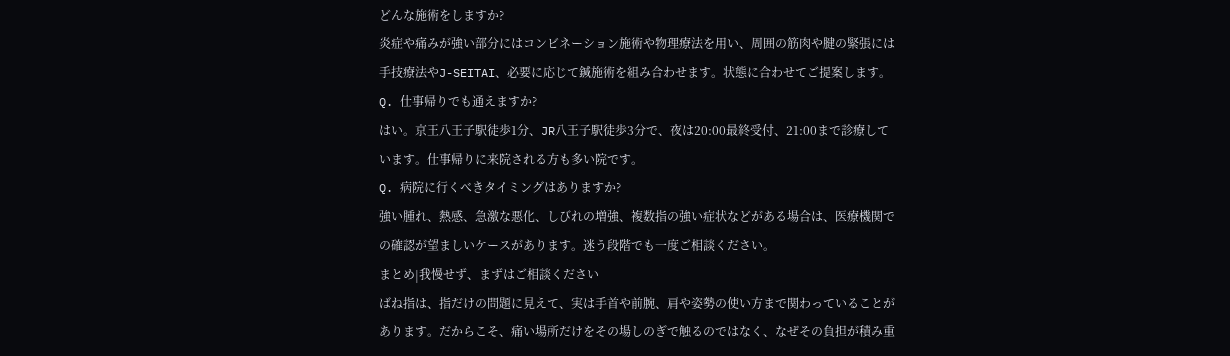どんな施術をしますか?
炎症や痛みが強い部分にはコンビネーション施術や物理療法を用い、周囲の筋肉や腱の緊張には手技療法やJ-SEITAI、必要に応じて鍼施術を組み合わせます。状態に合わせてご提案します。
Q. 仕事帰りでも通えますか?
はい。京王八王子駅徒歩1分、JR八王子駅徒歩3分で、夜は20:00最終受付、21:00まで診療しています。仕事帰りに来院される方も多い院です。
Q. 病院に行くべきタイミングはありますか?
強い腫れ、熱感、急激な悪化、しびれの増強、複数指の強い症状などがある場合は、医療機関での確認が望ましいケースがあります。迷う段階でも一度ご相談ください。
まとめ|我慢せず、まずはご相談ください
ばね指は、指だけの問題に見えて、実は手首や前腕、肩や姿勢の使い方まで関わっていることがあります。だからこそ、痛い場所だけをその場しのぎで触るのではなく、なぜその負担が積み重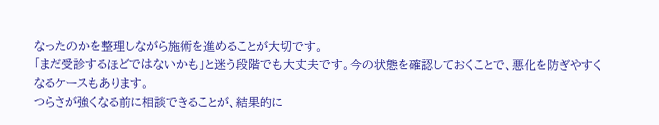なったのかを整理しながら施術を進めることが大切です。
「まだ受診するほどではないかも」と迷う段階でも大丈夫です。今の状態を確認しておくことで、悪化を防ぎやすくなるケースもあります。
つらさが強くなる前に相談できることが、結果的に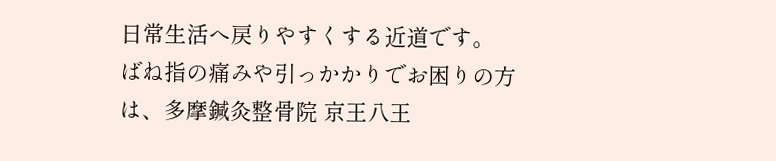日常生活へ戻りやすくする近道です。
ばね指の痛みや引っかかりでお困りの方は、多摩鍼灸整骨院 京王八王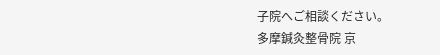子院へご相談ください。
多摩鍼灸整骨院 京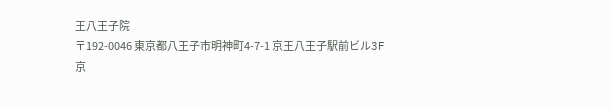王八王子院
〒192-0046 東京都八王子市明神町4-7-1 京王八王子駅前ビル3F
京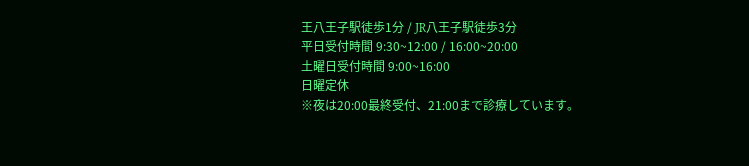王八王子駅徒歩1分 / JR八王子駅徒歩3分
平日受付時間 9:30~12:00 / 16:00~20:00
土曜日受付時間 9:00~16:00
日曜定休
※夜は20:00最終受付、21:00まで診療しています。